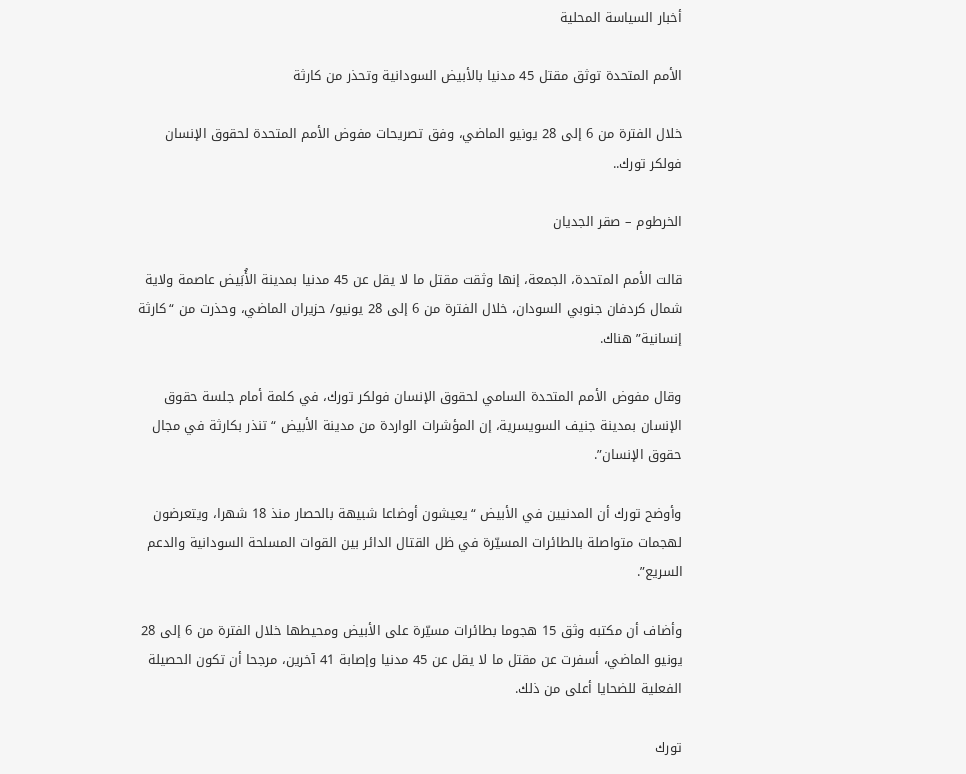أخبار السياسة المحلية

الأمم المتحدة توثق مقتل 45 مدنيا بالأبيض السودانية وتحذر من كارثة

خلال الفترة من 6 إلى 28 يونيو الماضي، وفق تصريحات مفوض الأمم المتحدة لحقوق الإنسان فولكر تورك..

الخرطوم – صقر الجديان

قالت الأمم المتحدة، الجمعة، إنها وثقت مقتل ما لا يقل عن 45 مدنيا بمدينة الأُبَيض عاصمة ولاية شمال كردفان جنوبي السودان، خلال الفترة من 6 إلى 28 يونيو/ حزيران الماضي، وحذرت من “كارثة إنسانية” هناك.

وقال مفوض الأمم المتحدة السامي لحقوق الإنسان فولكر تورك، في كلمة أمام جلسة حقوق الإنسان بمدينة جنيف السويسرية، إن المؤشرات الواردة من مدينة الأبيض “تنذر بكارثة في مجال حقوق الإنسان”.

وأوضح تورك أن المدنيين في الأبيض “يعيشون أوضاعا شبيهة بالحصار منذ 18 شهرا، ويتعرضون لهجمات متواصلة بالطائرات المسيّرة في ظل القتال الدائر بين القوات المسلحة السودانية والدعم السريع”.

وأضاف أن مكتبه وثق 15 هجوما بطائرات مسيّرة على الأبيض ومحيطها خلال الفترة من 6 إلى 28 يونيو الماضي، أسفرت عن مقتل ما لا يقل عن 45 مدنيا وإصابة 41 آخرين، مرجحا أن تكون الحصيلة الفعلية للضحايا أعلى من ذلك.

تورك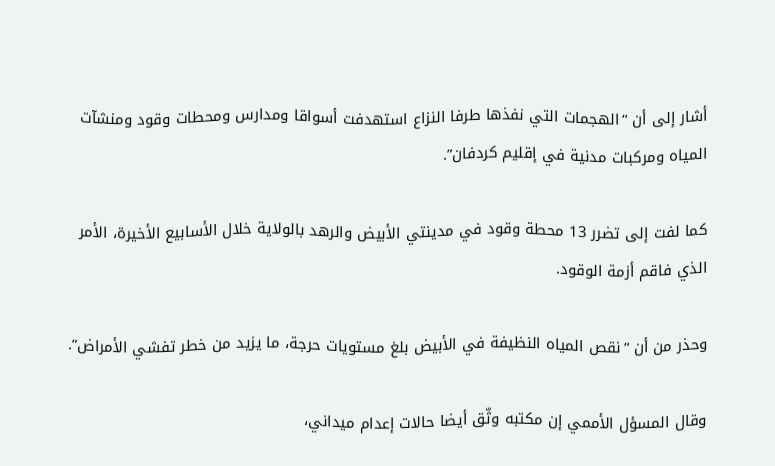أشار إلى أن “الهجمات التي نفذها طرفا النزاع استهدفت أسواقا ومدارس ومحطات وقود ومنشآت المياه ومركبات مدنية في إقليم كردفان”.

كما لفت إلى تضرر 13 محطة وقود في مدينتي الأبيض والرهد بالولاية خلال الأسابيع الأخيرة، الأمر الذي فاقم أزمة الوقود.

وحذر من أن “نقص المياه النظيفة في الأبيض بلغ مستويات حرجة، ما يزيد من خطر تفشي الأمراض”.

وقال المسؤل الأممي إن مكتبه وثّق أيضا حالات إعدام ميداني،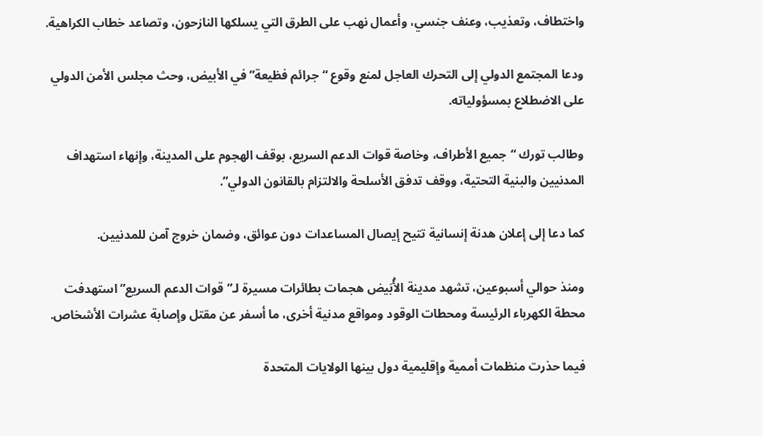واختطاف، وتعذيب، وعنف جنسي، وأعمال نهب على الطرق التي يسلكها النازحون، وتصاعد خطاب الكراهية.

ودعا المجتمع الدولي إلى التحرك العاجل لمنع وقوع “جرائم فظيعة” في الأبيض، وحث مجلس الأمن الدولي على الاضطلاع بمسؤولياته.

وطالب تورك “جميع الأطراف، وخاصة قوات الدعم السريع، بوقف الهجوم على المدينة، وإنهاء استهداف المدنيين والبنية التحتية، ووقف تدفق الأسلحة والالتزام بالقانون الدولي”.

كما دعا إلى إعلان هدنة إنسانية تتيح إيصال المساعدات دون عوائق، وضمان خروج آمن للمدنيين.

ومنذ حوالي أسبوعين، تشهد مدينة الأُبَيض هجمات بطائرات مسيرة لـ”قوات الدعم السريع” استهدفت محطة الكهرباء الرئيسة ومحطات الوقود ومواقع مدنية أخرى، ما أسفر عن مقتل وإصابة عشرات الأشخاص.

فيما حذرت منظمات أممية وإقليمية دول بينها الولايات المتحدة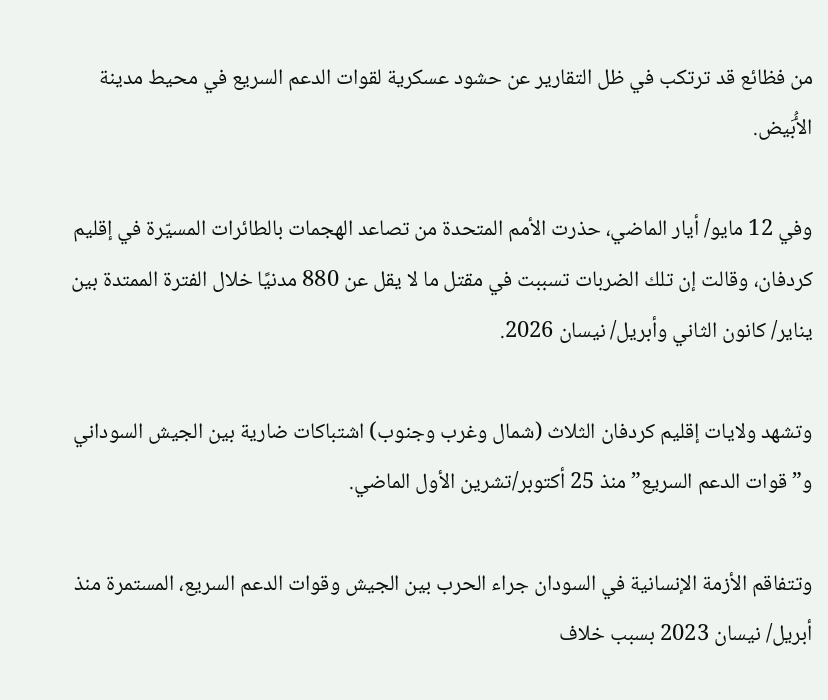من فظائع قد ترتكب في ظل التقارير عن حشود عسكرية لقوات الدعم السريع في محيط مدينة الأُبَيض.

وفي 12 مايو/ أيار الماضي، حذرت الأمم المتحدة من تصاعد الهجمات بالطائرات المسيّرة في إقليم كردفان، وقالت إن تلك الضربات تسببت في مقتل ما لا يقل عن 880 مدنيًا خلال الفترة الممتدة بين يناير/ كانون الثاني وأبريل/ نيسان 2026.

وتشهد ولايات إقليم كردفان الثلاث (شمال وغرب وجنوب) اشتباكات ضارية بين الجيش السوداني و”قوات الدعم السريع” منذ 25 أكتوبر/تشرين الأول الماضي.

وتتفاقم الأزمة الإنسانية في السودان جراء الحرب بين الجيش وقوات الدعم السريع، المستمرة منذ أبريل/ نيسان 2023 بسبب خلاف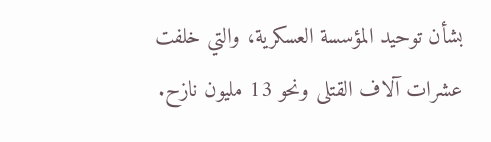بشأن توحيد المؤسسة العسكرية، والتي خلفت عشرات آلاف القتلى ونحو 13 مليون نازح.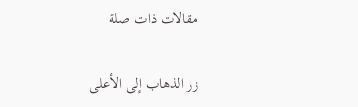مقالات ذات صلة

زر الذهاب إلى الأعلى